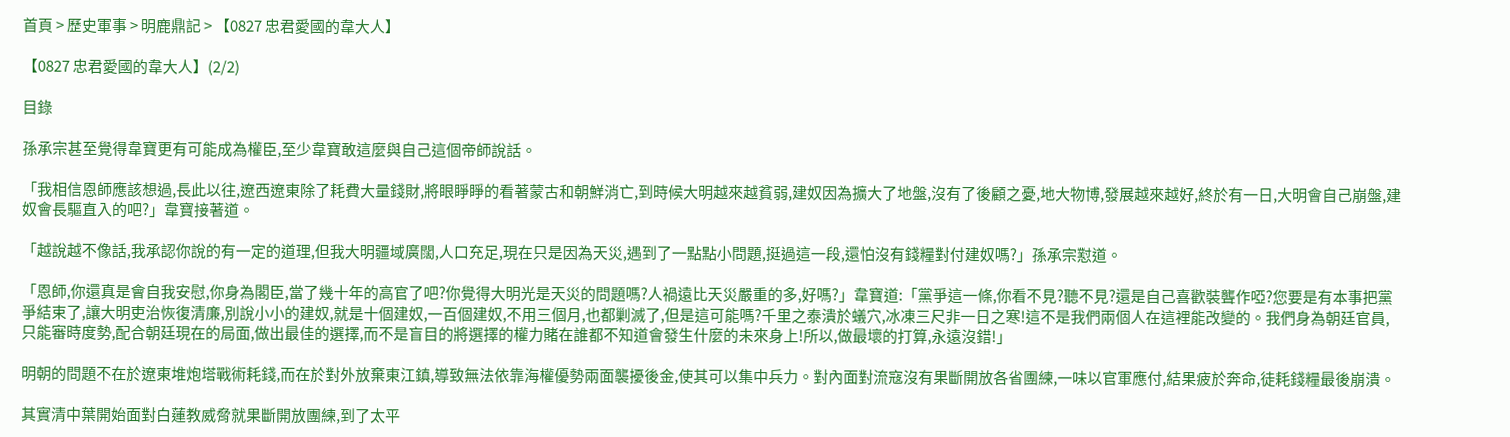首頁 > 歷史軍事 > 明鹿鼎記 > 【0827 忠君愛國的韋大人】

【0827 忠君愛國的韋大人】(2/2)

目錄

孫承宗甚至覺得韋寶更有可能成為權臣,至少韋寶敢這麼與自己這個帝師說話。

「我相信恩師應該想過,長此以往,遼西遼東除了耗費大量錢財,將眼睜睜的看著蒙古和朝鮮消亡,到時候大明越來越貧弱,建奴因為擴大了地盤,沒有了後顧之憂,地大物博,發展越來越好,終於有一日,大明會自己崩盤,建奴會長驅直入的吧?」韋寶接著道。

「越說越不像話,我承認你說的有一定的道理,但我大明疆域廣闊,人口充足,現在只是因為天災,遇到了一點點小問題,挺過這一段,還怕沒有錢糧對付建奴嗎?」孫承宗懟道。

「恩師,你還真是會自我安慰,你身為閣臣,當了幾十年的高官了吧?你覺得大明光是天災的問題嗎?人禍遠比天災嚴重的多,好嗎?」韋寶道:「黨爭這一條,你看不見?聽不見?還是自己喜歡裝聾作啞?您要是有本事把黨爭結束了,讓大明吏治恢復清廉,別說小小的建奴,就是十個建奴,一百個建奴,不用三個月,也都剿滅了,但是這可能嗎?千里之泰潰於蟻穴,冰凍三尺非一日之寒!這不是我們兩個人在這裡能改變的。我們身為朝廷官員,只能審時度勢,配合朝廷現在的局面,做出最佳的選擇,而不是盲目的將選擇的權力賭在誰都不知道會發生什麼的未來身上!所以,做最壞的打算,永遠沒錯!」

明朝的問題不在於遼東堆炮塔戰術耗錢,而在於對外放棄東江鎮,導致無法依靠海權優勢兩面襲擾後金,使其可以集中兵力。對內面對流寇沒有果斷開放各省團練,一味以官軍應付,結果疲於奔命,徒耗錢糧最後崩潰。

其實清中葉開始面對白蓮教威脅就果斷開放團練,到了太平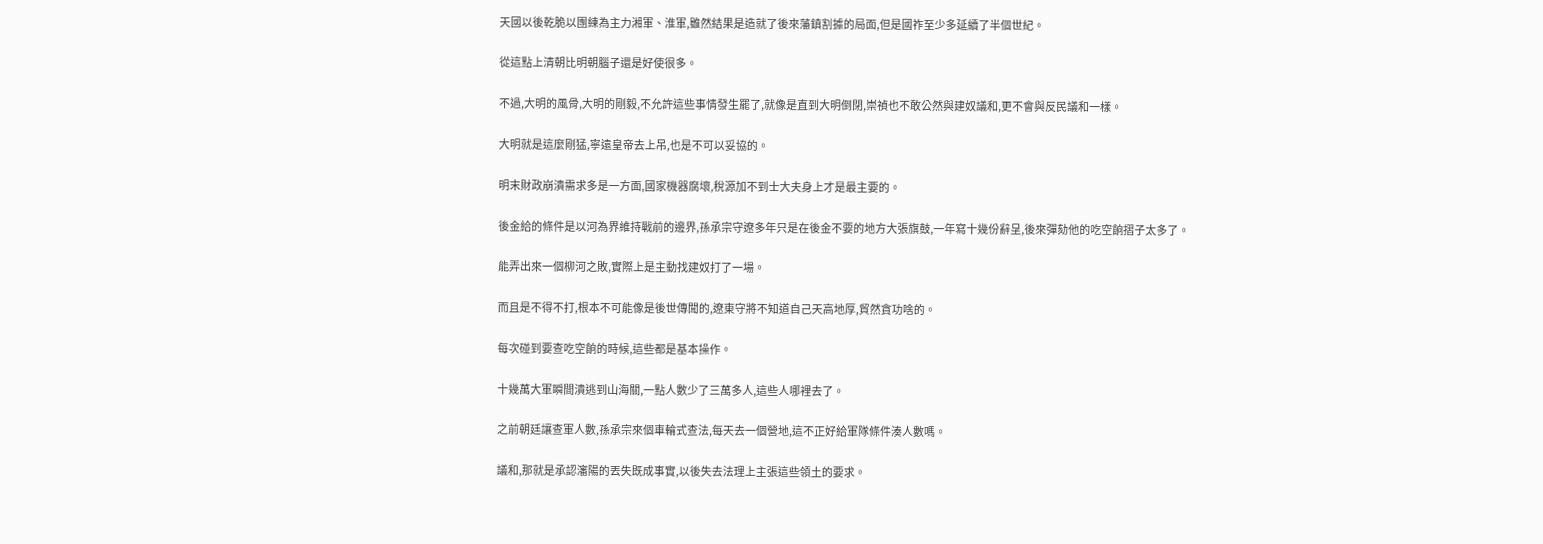天國以後乾脆以團練為主力湘軍、淮軍,雖然結果是造就了後來藩鎮割據的局面,但是國祚至少多延續了半個世紀。

從這點上清朝比明朝腦子還是好使很多。

不過,大明的風骨,大明的剛毅,不允許這些事情發生罷了,就像是直到大明倒閉,崇禎也不敢公然與建奴議和,更不會與反民議和一樣。

大明就是這麼剛猛,寧遠皇帝去上吊,也是不可以妥協的。

明末財政崩潰需求多是一方面,國家機器腐壞,稅源加不到士大夫身上才是最主要的。

後金給的條件是以河為界維持戰前的邊界,孫承宗守遼多年只是在後金不要的地方大張旗鼓,一年寫十幾份辭呈,後來彈劾他的吃空餉摺子太多了。

能弄出來一個柳河之敗,實際上是主動找建奴打了一場。

而且是不得不打,根本不可能像是後世傳聞的,遼東守將不知道自己天高地厚,貿然貪功啥的。

每次碰到要查吃空餉的時候,這些都是基本操作。

十幾萬大軍瞬間潰逃到山海關,一點人數少了三萬多人,這些人哪裡去了。

之前朝廷讓查軍人數,孫承宗來個車輪式查法,每天去一個營地,這不正好給軍隊條件湊人數嗎。

議和,那就是承認瀋陽的丟失既成事實,以後失去法理上主張這些領土的要求。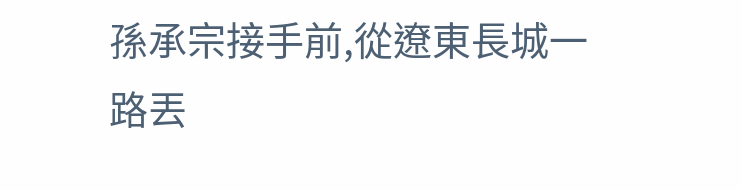孫承宗接手前,從遼東長城一路丟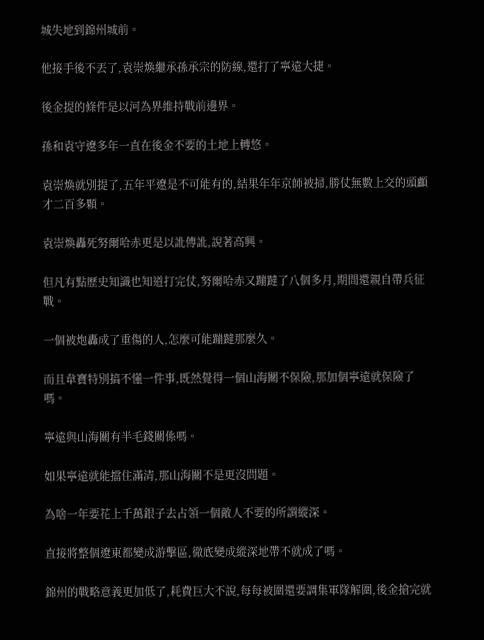城失地到錦州城前。

他接手後不丟了,袁崇煥繼承孫承宗的防線,還打了寧遠大捷。

後金提的條件是以河為界維持戰前邊界。

孫和袁守遼多年一直在後金不要的土地上轉悠。

袁崇煥就別提了,五年平遼是不可能有的,結果年年京師被掃,勝仗無數上交的頭顱才二百多顆。

袁崇煥轟死努爾哈赤更是以訛傳訛,說著高興。

但凡有點歷史知識也知道打完仗,努爾哈赤又蹦躂了八個多月,期間還親自帶兵征戰。

一個被炮轟成了重傷的人,怎麼可能蹦躂那麼久。

而且韋寶特別搞不懂一件事,既然覺得一個山海關不保險,那加個寧遠就保險了嗎。

寧遠與山海關有半毛錢關係嗎。

如果寧遠就能擋住滿清,那山海關不是更沒問題。

為啥一年要花上千萬銀子去占領一個敵人不要的所謂縱深。

直接將整個遼東都變成游擊區,徹底變成縱深地帶不就成了嗎。

錦州的戰略意義更加低了,耗費巨大不說,每每被圍還要調集軍隊解圍,後金搶完就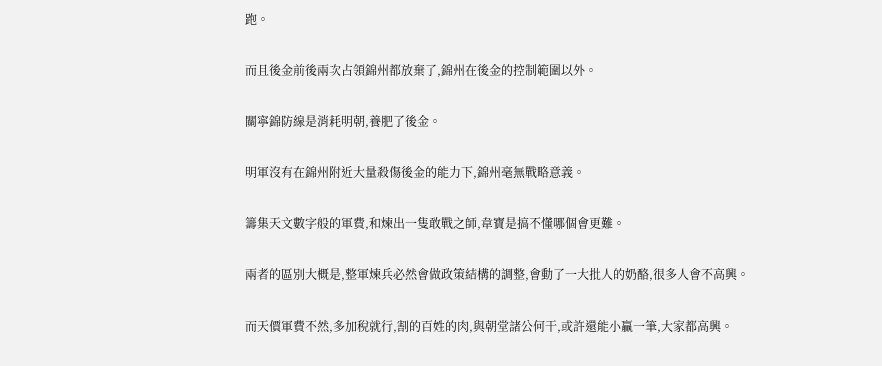跑。

而且後金前後兩次占領錦州都放棄了,錦州在後金的控制範圍以外。

關寧錦防線是消耗明朝,養肥了後金。

明軍沒有在錦州附近大量殺傷後金的能力下,錦州毫無戰略意義。

籌集天文數字般的軍費,和煉出一隻敢戰之師,韋寶是搞不懂哪個會更難。

兩者的區別大概是,整軍煉兵必然會做政策結構的調整,會動了一大批人的奶酪,很多人會不高興。

而天價軍費不然,多加稅就行,割的百姓的肉,與朝堂諸公何干,或許還能小贏一筆,大家都高興。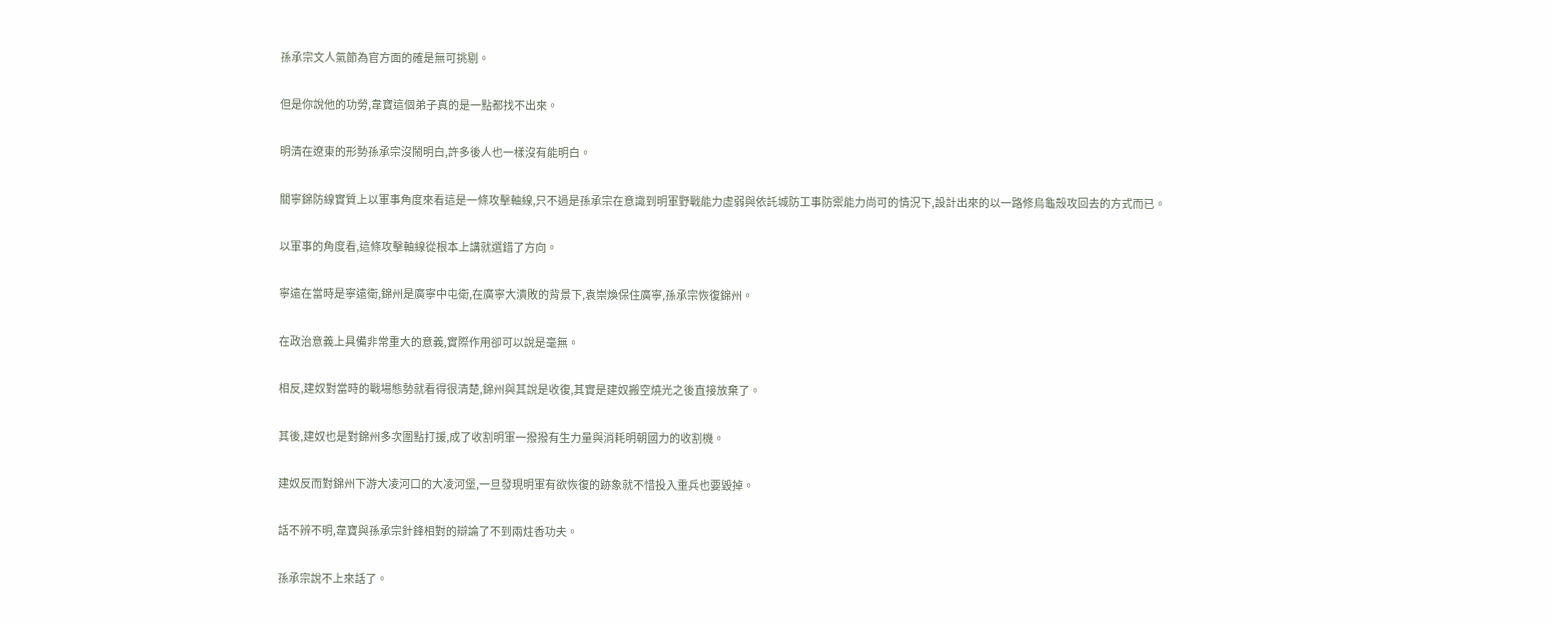孫承宗文人氣節為官方面的確是無可挑剔。

但是你說他的功勞,韋寶這個弟子真的是一點都找不出來。

明清在遼東的形勢孫承宗沒鬧明白,許多後人也一樣沒有能明白。

關寧錦防線實質上以軍事角度來看這是一條攻擊軸線,只不過是孫承宗在意識到明軍野戰能力虛弱與依託城防工事防禦能力尚可的情況下,設計出來的以一路修烏龜殼攻回去的方式而已。

以軍事的角度看,這條攻擊軸線從根本上講就選錯了方向。

寧遠在當時是寧遠衛,錦州是廣寧中屯衛,在廣寧大潰敗的背景下,袁崇煥保住廣寧,孫承宗恢復錦州。

在政治意義上具備非常重大的意義,實際作用卻可以說是毫無。

相反,建奴對當時的戰場態勢就看得很清楚,錦州與其說是收復,其實是建奴搬空燒光之後直接放棄了。

其後,建奴也是對錦州多次圍點打援,成了收割明軍一撥撥有生力量與消耗明朝國力的收割機。

建奴反而對錦州下游大凌河口的大凌河堡,一旦發現明軍有欲恢復的跡象就不惜投入重兵也要毀掉。

話不辨不明,韋寶與孫承宗針鋒相對的辯論了不到兩炷香功夫。

孫承宗說不上來話了。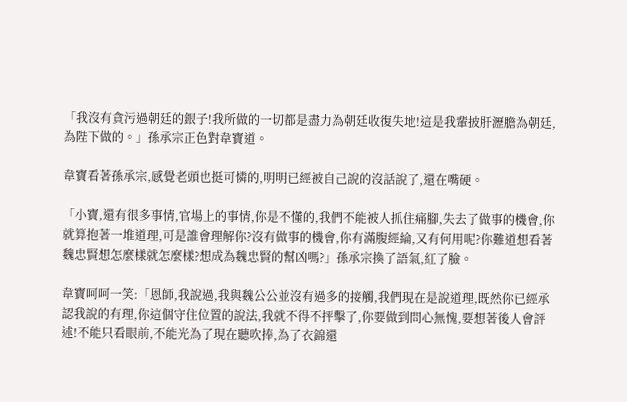「我沒有貪污過朝廷的銀子!我所做的一切都是盡力為朝廷收復失地!這是我輩披肝瀝膽為朝廷,為陛下做的。」孫承宗正色對韋寶道。

韋寶看著孫承宗,感覺老頭也挺可憐的,明明已經被自己說的沒話說了,還在嘴硬。

「小寶,還有很多事情,官場上的事情,你是不懂的,我們不能被人抓住痛腳,失去了做事的機會,你就算抱著一堆道理,可是誰會理解你?沒有做事的機會,你有滿腹經綸,又有何用呢?你難道想看著魏忠賢想怎麼樣就怎麼樣?想成為魏忠賢的幫凶嗎?」孫承宗換了語氣,紅了臉。

韋寶呵呵一笑:「恩師,我說過,我與魏公公並沒有過多的接觸,我們現在是說道理,既然你已經承認我說的有理,你這個守住位置的說法,我就不得不抨擊了,你要做到問心無愧,要想著後人會評述!不能只看眼前,不能光為了現在聽吹捧,為了衣錦還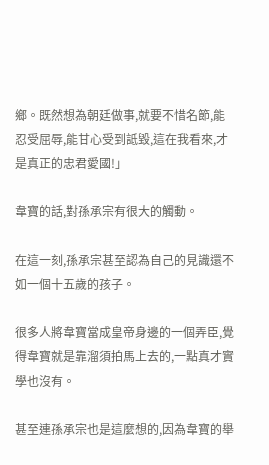鄉。既然想為朝廷做事,就要不惜名節,能忍受屈辱,能甘心受到詆毀,這在我看來,才是真正的忠君愛國!」

韋寶的話,對孫承宗有很大的觸動。

在這一刻,孫承宗甚至認為自己的見識還不如一個十五歲的孩子。

很多人將韋寶當成皇帝身邊的一個弄臣,覺得韋寶就是靠溜須拍馬上去的,一點真才實學也沒有。

甚至連孫承宗也是這麼想的,因為韋寶的舉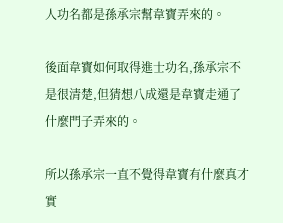人功名都是孫承宗幫韋寶弄來的。

後面韋寶如何取得進士功名,孫承宗不是很清楚,但猜想八成還是韋寶走通了什麼門子弄來的。

所以孫承宗一直不覺得韋寶有什麼真才實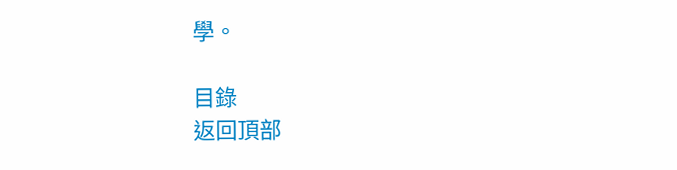學。

目錄
返回頂部